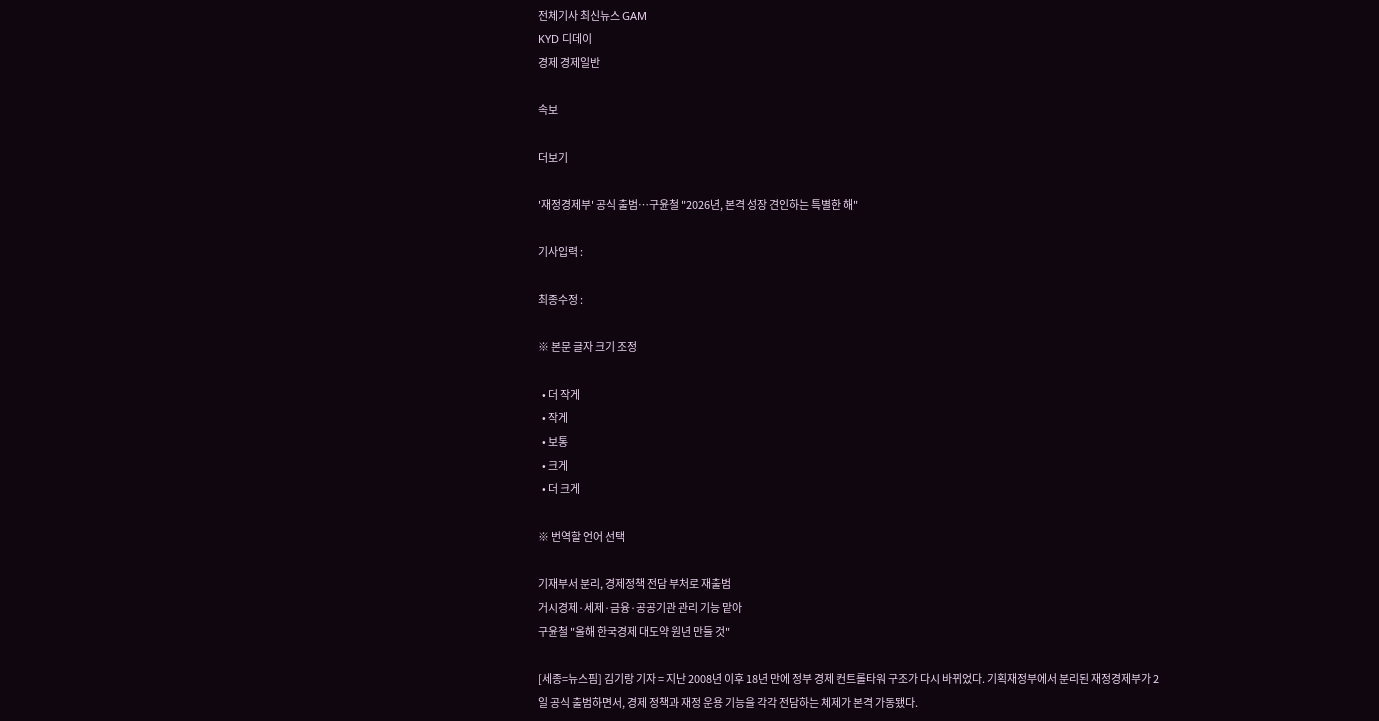전체기사 최신뉴스 GAM
KYD 디데이
경제 경제일반

속보

더보기

'재정경제부' 공식 출범…구윤철 "2026년, 본격 성장 견인하는 특별한 해"

기사입력 :

최종수정 :

※ 본문 글자 크기 조정

  • 더 작게
  • 작게
  • 보통
  • 크게
  • 더 크게

※ 번역할 언어 선택

기재부서 분리, 경제정책 전담 부처로 재출범
거시경제·세제·금융·공공기관 관리 기능 맡아
구윤철 "올해 한국경제 대도약 원년 만들 것"

[세종=뉴스핌] 김기랑 기자 = 지난 2008년 이후 18년 만에 정부 경제 컨트롤타워 구조가 다시 바뀌었다. 기획재정부에서 분리된 재정경제부가 2일 공식 출범하면서, 경제 정책과 재정 운용 기능을 각각 전담하는 체제가 본격 가동됐다.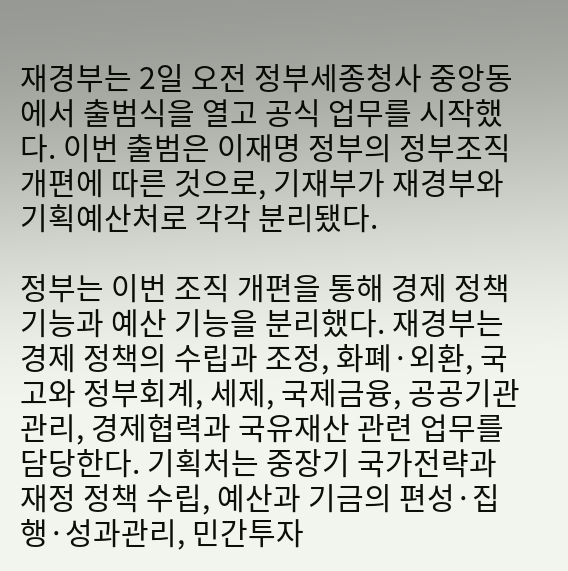재경부는 2일 오전 정부세종청사 중앙동에서 출범식을 열고 공식 업무를 시작했다. 이번 출범은 이재명 정부의 정부조직 개편에 따른 것으로, 기재부가 재경부와 기획예산처로 각각 분리됐다.

정부는 이번 조직 개편을 통해 경제 정책 기능과 예산 기능을 분리했다. 재경부는 경제 정책의 수립과 조정, 화폐·외환, 국고와 정부회계, 세제, 국제금융, 공공기관 관리, 경제협력과 국유재산 관련 업무를 담당한다. 기획처는 중장기 국가전략과 재정 정책 수립, 예산과 기금의 편성·집행·성과관리, 민간투자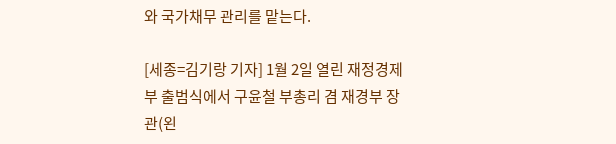와 국가채무 관리를 맡는다.

[세종=김기랑 기자] 1월 2일 열린 재정경제부 출범식에서 구윤철 부총리 겸 재경부 장관(왼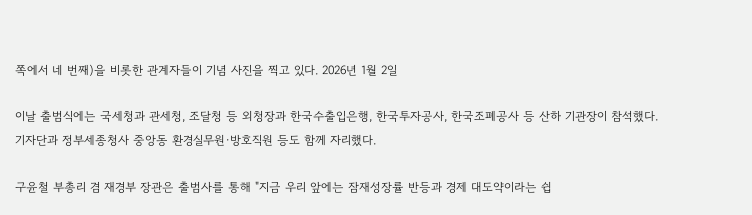쪽에서 네 번째)을 비롯한 관계자들이 기념 사진을 찍고 있다. 2026년 1월 2일

이날 출범식에는 국세청과 관세청, 조달청 등 외청장과 한국수출입은행, 한국투자공사, 한국조폐공사 등 산하 기관장이 참석했다. 기자단과 정부세종청사 중앙동 환경실무원·방호직원 등도 함께 자리했다.

구윤철 부총리 겸 재경부 장관은 출범사를 통해 "지금 우리 앞에는 잠재성장률 반등과 경제 대도약이라는 쉽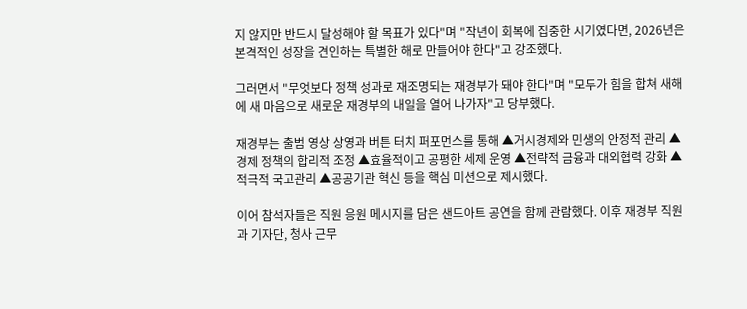지 않지만 반드시 달성해야 할 목표가 있다"며 "작년이 회복에 집중한 시기였다면, 2026년은 본격적인 성장을 견인하는 특별한 해로 만들어야 한다"고 강조했다.

그러면서 "무엇보다 정책 성과로 재조명되는 재경부가 돼야 한다"며 "모두가 힘을 합쳐 새해에 새 마음으로 새로운 재경부의 내일을 열어 나가자"고 당부했다.

재경부는 출범 영상 상영과 버튼 터치 퍼포먼스를 통해 ▲거시경제와 민생의 안정적 관리 ▲경제 정책의 합리적 조정 ▲효율적이고 공평한 세제 운영 ▲전략적 금융과 대외협력 강화 ▲적극적 국고관리 ▲공공기관 혁신 등을 핵심 미션으로 제시했다.

이어 참석자들은 직원 응원 메시지를 담은 샌드아트 공연을 함께 관람했다. 이후 재경부 직원과 기자단, 청사 근무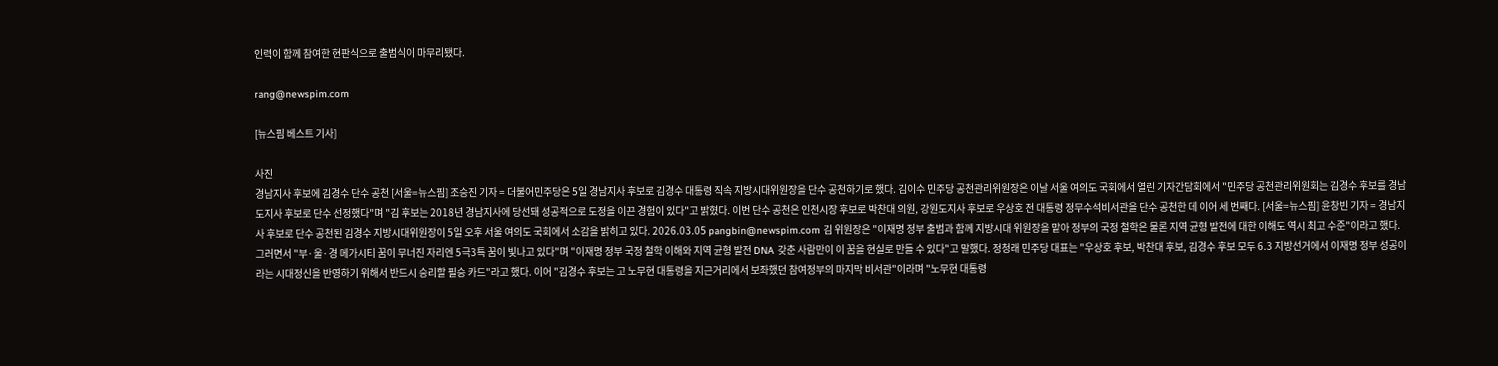인력이 함께 참여한 현판식으로 출범식이 마무리됐다.

rang@newspim.com

[뉴스핌 베스트 기사]

사진
경남지사 후보에 김경수 단수 공천 [서울=뉴스핌] 조승진 기자 = 더불어민주당은 5일 경남지사 후보로 김경수 대통령 직속 지방시대위원장을 단수 공천하기로 했다. 김이수 민주당 공천관리위원장은 이날 서울 여의도 국회에서 열린 기자간담회에서 "민주당 공천관리위원회는 김경수 후보를 경남도지사 후보로 단수 선정했다"며 "김 후보는 2018년 경남지사에 당선돼 성공적으로 도정을 이끈 경험이 있다"고 밝혔다. 이번 단수 공천은 인천시장 후보로 박찬대 의원, 강원도지사 후보로 우상호 전 대통령 정무수석비서관을 단수 공천한 데 이어 세 번째다. [서울=뉴스핌] 윤창빈 기자 = 경남지사 후보로 단수 공천된 김경수 지방시대위원장이 5일 오후 서울 여의도 국회에서 소감을 밝히고 있다. 2026.03.05 pangbin@newspim.com 김 위원장은 "이재명 정부 출범과 함께 지방시대 위원장을 맡아 정부의 국정 철학은 물론 지역 균형 발전에 대한 이해도 역시 최고 수준"이라고 했다. 그러면서 "부·울·경 메가시티 꿈이 무너진 자리엔 5극3특 꿈이 빛나고 있다"며 "이재명 정부 국정 철학 이해와 지역 균형 발전 DNA 갖춘 사람만이 이 꿈을 현실로 만들 수 있다"고 말했다. 정청래 민주당 대표는 "우상호 후보, 박찬대 후보, 김경수 후보 모두 6.3 지방선거에서 이재명 정부 성공이라는 시대정신을 반영하기 위해서 반드시 승리할 필승 카드"라고 했다. 이어 "김경수 후보는 고 노무현 대통령을 지근거리에서 보좌했던 참여정부의 마지막 비서관"이라며 "노무현 대통령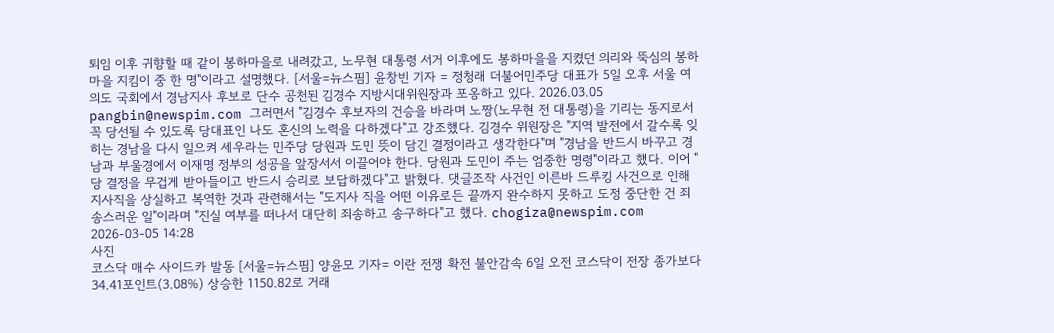퇴임 이후 귀향할 때 같이 봉하마을로 내려갔고, 노무현 대통령 서거 이후에도 봉하마을을 지켰던 의리와 뚝심의 봉하마을 지킴이 중 한 명"이라고 설명했다. [서울=뉴스핌] 윤창빈 기자 = 정청래 더불어민주당 대표가 5일 오후 서울 여의도 국회에서 경남지사 후보로 단수 공천된 김경수 지방시대위원장과 포옹하고 있다. 2026.03.05 pangbin@newspim.com 그러면서 "김경수 후보자의 건승을 바라며 노짱(노무현 전 대통령)을 기리는 동지로서 꼭 당선될 수 있도록 당대표인 나도 혼신의 노력을 다하겠다"고 강조했다. 김경수 위원장은 "지역 발전에서 갈수록 잊히는 경남을 다시 일으켜 세우라는 민주당 당원과 도민 뜻이 담긴 결정이라고 생각한다"며 "경남을 반드시 바꾸고 경남과 부울경에서 이재명 정부의 성공을 앞장서서 이끌어야 한다. 당원과 도민이 주는 엄중한 명령"이라고 했다. 이어 "당 결정을 무겁게 받아들이고 반드시 승리로 보답하겠다"고 밝혔다. 댓글조작 사건인 이른바 드루킹 사건으로 인해 지사직을 상실하고 복역한 것과 관련해서는 "도지사 직을 어떤 이유로든 끝까지 완수하지 못하고 도정 중단한 건 죄송스러운 일"이라며 "진실 여부를 떠나서 대단히 죄송하고 송구하다"고 했다. chogiza@newspim.com 2026-03-05 14:28
사진
코스닥 매수 사이드카 발동 [서울=뉴스핌] 양윤모 기자= 이란 전쟁 확전 불안감속 6일 오전 코스닥이 전장 종가보다 34.41포인트(3.08%) 상승한 1150.82로 거래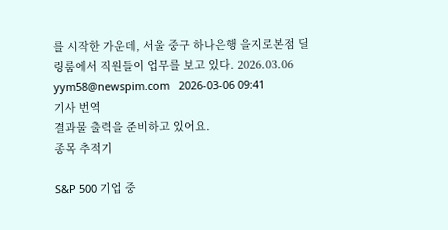를 시작한 가운데, 서울 중구 하나은행 을지로본점 딜링룸에서 직원들이 업무를 보고 있다. 2026.03.06 yym58@newspim.com   2026-03-06 09:41
기사 번역
결과물 출력을 준비하고 있어요.
종목 추적기

S&P 500 기업 중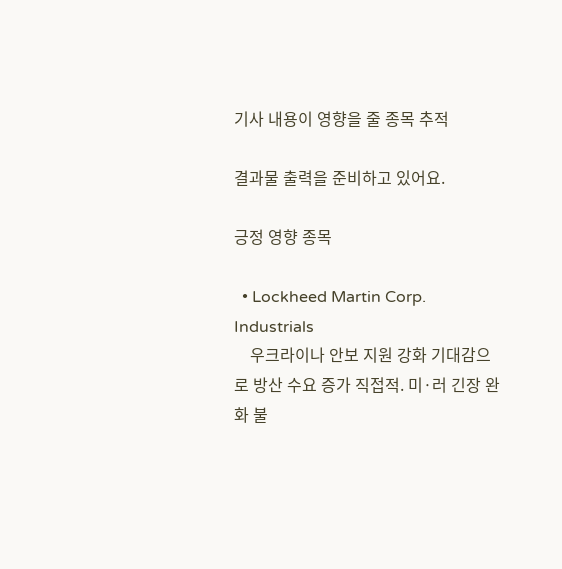기사 내용이 영향을 줄 종목 추적

결과물 출력을 준비하고 있어요.

긍정 영향 종목

  • Lockheed Martin Corp. Industrials
    우크라이나 안보 지원 강화 기대감으로 방산 수요 증가 직접적. 미·러 긴장 완화 불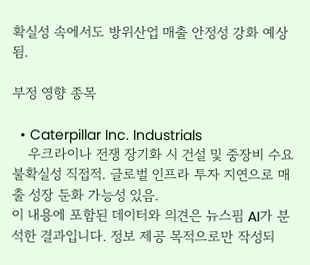확실성 속에서도 방위산업 매출 안정성 강화 예상됨.

부정 영향 종목

  • Caterpillar Inc. Industrials
    우크라이나 전쟁 장기화 시 건설 및 중장비 수요 불확실성 직접적. 글로벌 인프라 투자 지연으로 매출 성장 둔화 가능성 있음.
이 내용에 포함된 데이터와 의견은 뉴스핌 AI가 분석한 결과입니다. 정보 제공 목적으로만 작성되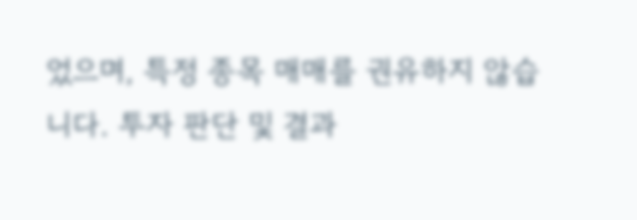었으며, 특정 종목 매매를 권유하지 않습니다. 투자 판단 및 결과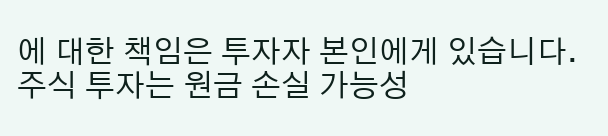에 대한 책임은 투자자 본인에게 있습니다. 주식 투자는 원금 손실 가능성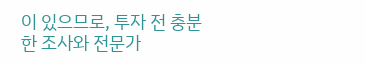이 있으므로, 투자 전 충분한 조사와 전문가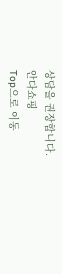상담을 권장합니다.
안다쇼핑
Top으로 이동